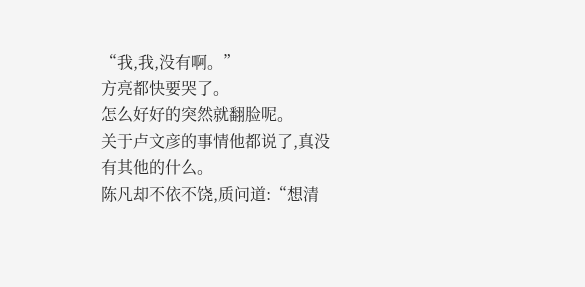“我,我,没有啊。”
方亮都快要哭了。
怎么好好的突然就翻脸呢。
关于卢文彦的事情他都说了,真没有其他的什么。
陈凡却不依不饶,质问道:“想清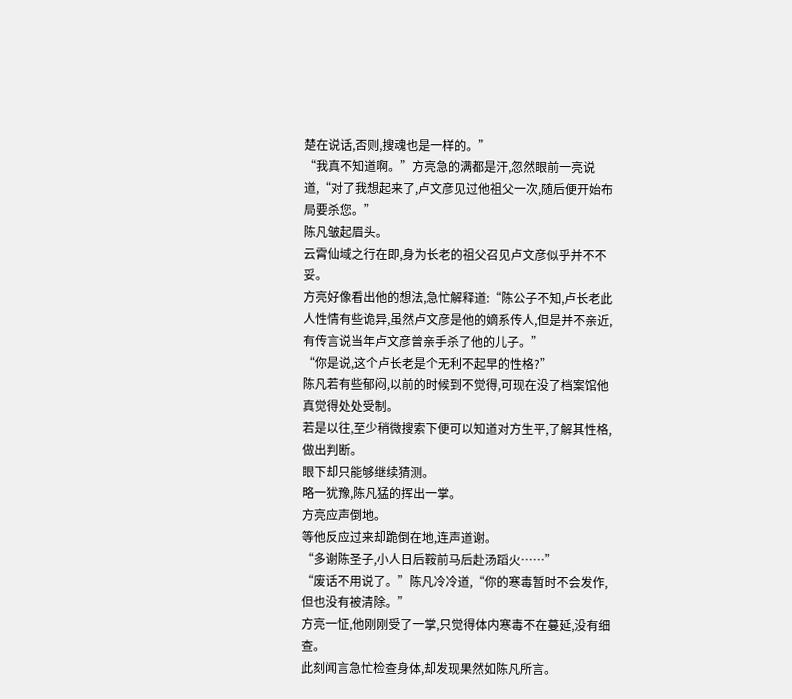楚在说话,否则,搜魂也是一样的。”
“我真不知道啊。”方亮急的满都是汗,忽然眼前一亮说道,“对了我想起来了,卢文彦见过他祖父一次,随后便开始布局要杀您。”
陈凡皱起眉头。
云霄仙域之行在即,身为长老的祖父召见卢文彦似乎并不不妥。
方亮好像看出他的想法,急忙解释道:“陈公子不知,卢长老此人性情有些诡异,虽然卢文彦是他的嫡系传人,但是并不亲近,有传言说当年卢文彦曾亲手杀了他的儿子。”
“你是说,这个卢长老是个无利不起早的性格?”
陈凡若有些郁闷,以前的时候到不觉得,可现在没了档案馆他真觉得处处受制。
若是以往,至少稍微搜索下便可以知道对方生平,了解其性格,做出判断。
眼下却只能够继续猜测。
略一犹豫,陈凡猛的挥出一掌。
方亮应声倒地。
等他反应过来却跪倒在地,连声道谢。
“多谢陈圣子,小人日后鞍前马后赴汤蹈火……”
“废话不用说了。”陈凡冷冷道,“你的寒毒暂时不会发作,但也没有被清除。”
方亮一怔,他刚刚受了一掌,只觉得体内寒毒不在蔓延,没有细查。
此刻闻言急忙检查身体,却发现果然如陈凡所言。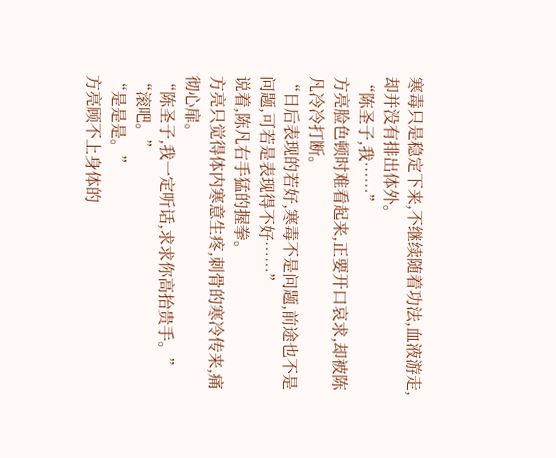寒毒只是稳定下来,不继续随着功法,血液游走,却并没有排出体外。
“陈圣子,我……”
方亮脸色顿时难看起来,正要开口哀求,却被陈凡冷冷打断。
“日后表现的若好,寒毒不是问题,前途也不是问题,可若是表现得不好……”
说着,陈凡右手猛的握拳。
方亮只觉得体内寒意生疼,刺骨的寒冷传来,痛彻心扉。
“陈圣子,我一定听话,求求你高抬贵手。”
“滚吧。”
“是是是。”
方亮顾不上身体的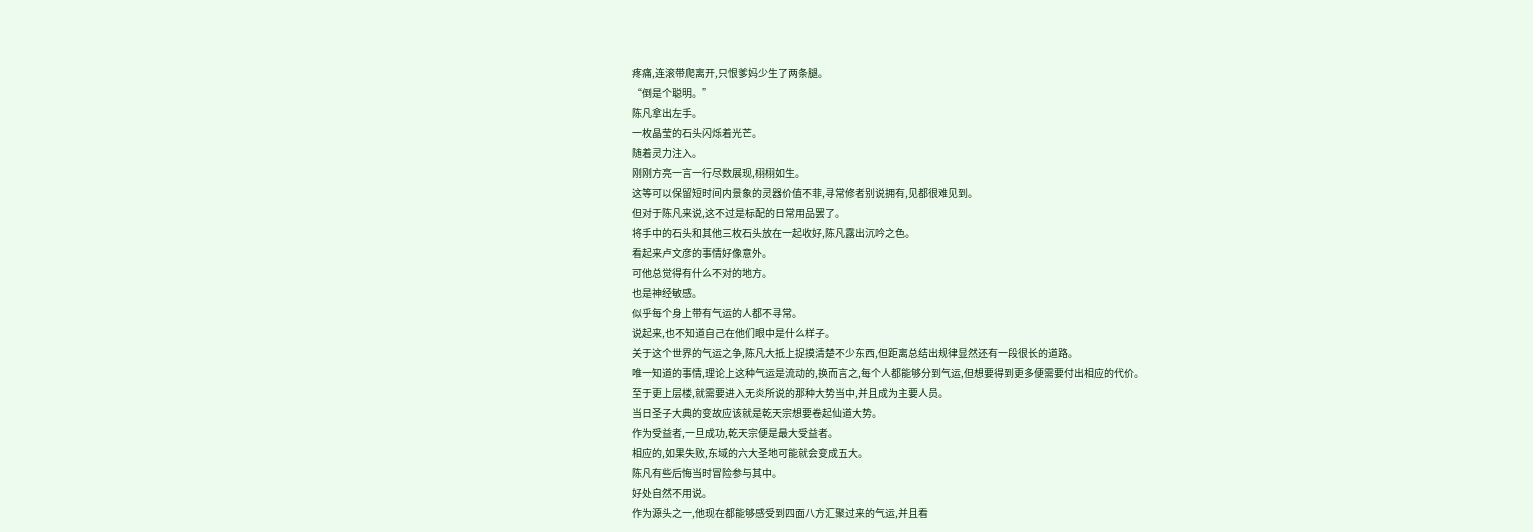疼痛,连滚带爬离开,只恨爹妈少生了两条腿。
“倒是个聪明。”
陈凡拿出左手。
一枚晶莹的石头闪烁着光芒。
随着灵力注入。
刚刚方亮一言一行尽数展现,栩栩如生。
这等可以保留短时间内景象的灵器价值不菲,寻常修者别说拥有,见都很难见到。
但对于陈凡来说,这不过是标配的日常用品罢了。
将手中的石头和其他三枚石头放在一起收好,陈凡露出沉吟之色。
看起来卢文彦的事情好像意外。
可他总觉得有什么不对的地方。
也是神经敏感。
似乎每个身上带有气运的人都不寻常。
说起来,也不知道自己在他们眼中是什么样子。
关于这个世界的气运之争,陈凡大抵上捉摸清楚不少东西,但距离总结出规律显然还有一段很长的道路。
唯一知道的事情,理论上这种气运是流动的,换而言之,每个人都能够分到气运,但想要得到更多便需要付出相应的代价。
至于更上层楼,就需要进入无炎所说的那种大势当中,并且成为主要人员。
当日圣子大典的变故应该就是乾天宗想要卷起仙道大势。
作为受益者,一旦成功,乾天宗便是最大受益者。
相应的,如果失败,东域的六大圣地可能就会变成五大。
陈凡有些后悔当时冒险参与其中。
好处自然不用说。
作为源头之一,他现在都能够感受到四面八方汇聚过来的气运,并且看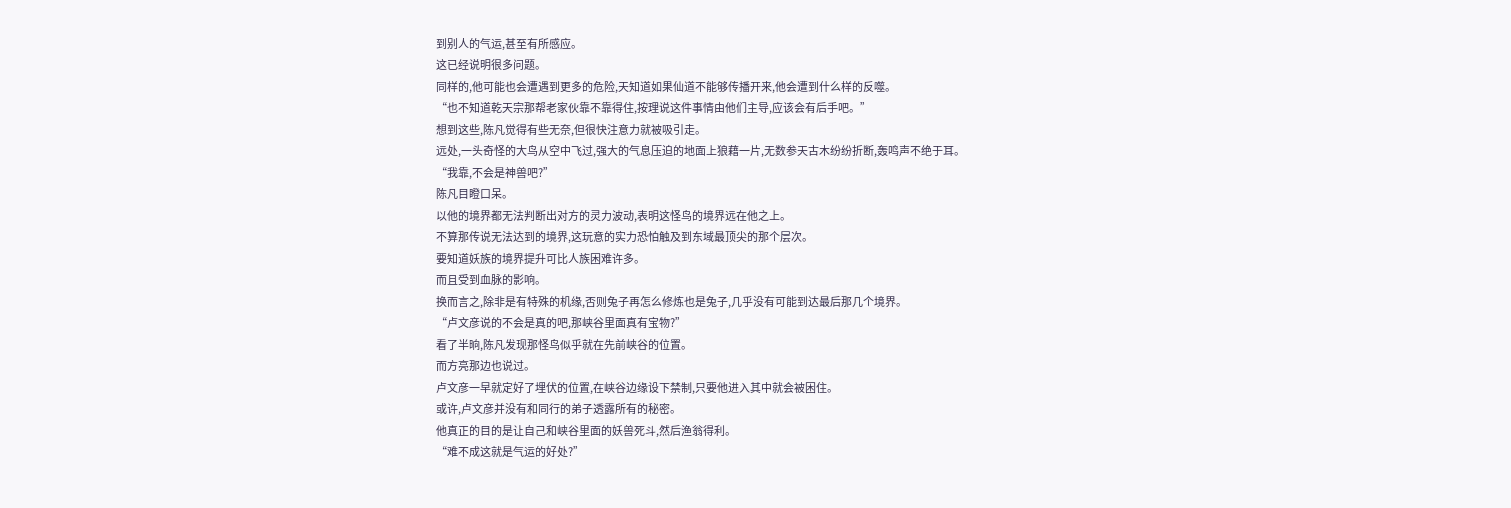到别人的气运,甚至有所感应。
这已经说明很多问题。
同样的,他可能也会遭遇到更多的危险,天知道如果仙道不能够传播开来,他会遭到什么样的反噬。
“也不知道乾天宗那帮老家伙靠不靠得住,按理说这件事情由他们主导,应该会有后手吧。”
想到这些,陈凡觉得有些无奈,但很快注意力就被吸引走。
远处,一头奇怪的大鸟从空中飞过,强大的气息压迫的地面上狼藉一片,无数参天古木纷纷折断,轰鸣声不绝于耳。
“我靠,不会是神兽吧?”
陈凡目瞪口呆。
以他的境界都无法判断出对方的灵力波动,表明这怪鸟的境界远在他之上。
不算那传说无法达到的境界,这玩意的实力恐怕触及到东域最顶尖的那个层次。
要知道妖族的境界提升可比人族困难许多。
而且受到血脉的影响。
换而言之,除非是有特殊的机缘,否则兔子再怎么修炼也是兔子,几乎没有可能到达最后那几个境界。
“卢文彦说的不会是真的吧,那峡谷里面真有宝物?”
看了半晌,陈凡发现那怪鸟似乎就在先前峡谷的位置。
而方亮那边也说过。
卢文彦一早就定好了埋伏的位置,在峡谷边缘设下禁制,只要他进入其中就会被困住。
或许,卢文彦并没有和同行的弟子透露所有的秘密。
他真正的目的是让自己和峡谷里面的妖兽死斗,然后渔翁得利。
“难不成这就是气运的好处?”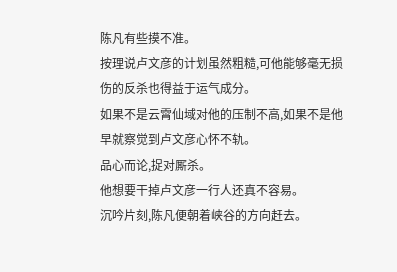陈凡有些摸不准。
按理说卢文彦的计划虽然粗糙,可他能够毫无损伤的反杀也得益于运气成分。
如果不是云霄仙域对他的压制不高,如果不是他早就察觉到卢文彦心怀不轨。
品心而论,捉对厮杀。
他想要干掉卢文彦一行人还真不容易。
沉吟片刻,陈凡便朝着峡谷的方向赶去。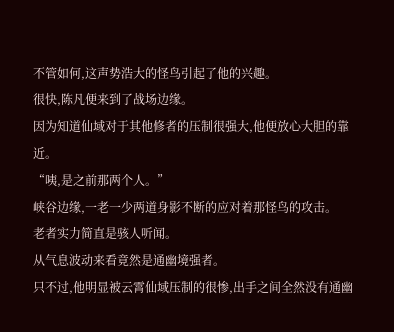不管如何,这声势浩大的怪鸟引起了他的兴趣。
很快,陈凡便来到了战场边缘。
因为知道仙域对于其他修者的压制很强大,他便放心大胆的靠近。
“咦,是之前那两个人。”
峡谷边缘,一老一少两道身影不断的应对着那怪鸟的攻击。
老者实力简直是骇人听闻。
从气息波动来看竟然是通幽境强者。
只不过,他明显被云霄仙域压制的很惨,出手之间全然没有通幽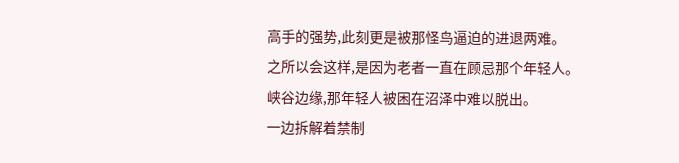高手的强势,此刻更是被那怪鸟逼迫的进退两难。
之所以会这样,是因为老者一直在顾忌那个年轻人。
峡谷边缘,那年轻人被困在沼泽中难以脱出。
一边拆解着禁制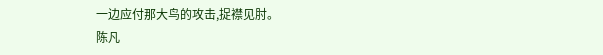一边应付那大鸟的攻击,捉襟见肘。
陈凡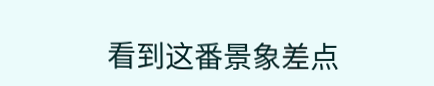看到这番景象差点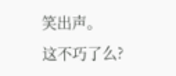笑出声。
这不巧了么?